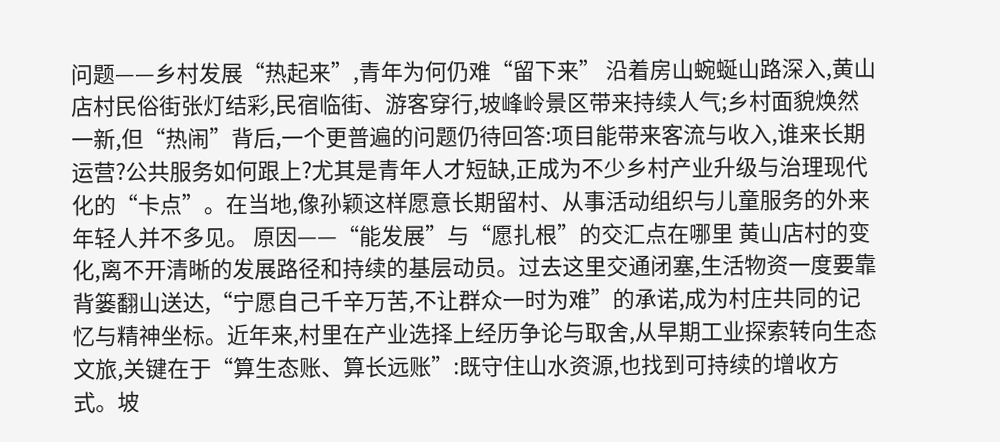问题——乡村发展“热起来”,青年为何仍难“留下来” 沿着房山蜿蜒山路深入,黄山店村民俗街张灯结彩,民宿临街、游客穿行,坡峰岭景区带来持续人气;乡村面貌焕然一新,但“热闹”背后,一个更普遍的问题仍待回答:项目能带来客流与收入,谁来长期运营?公共服务如何跟上?尤其是青年人才短缺,正成为不少乡村产业升级与治理现代化的“卡点”。在当地,像孙颖这样愿意长期留村、从事活动组织与儿童服务的外来年轻人并不多见。 原因——“能发展”与“愿扎根”的交汇点在哪里 黄山店村的变化,离不开清晰的发展路径和持续的基层动员。过去这里交通闭塞,生活物资一度要靠背篓翻山送达,“宁愿自己千辛万苦,不让群众一时为难”的承诺,成为村庄共同的记忆与精神坐标。近年来,村里在产业选择上经历争论与取舍,从早期工业探索转向生态文旅,关键在于“算生态账、算长远账”:既守住山水资源,也找到可持续的增收方式。坡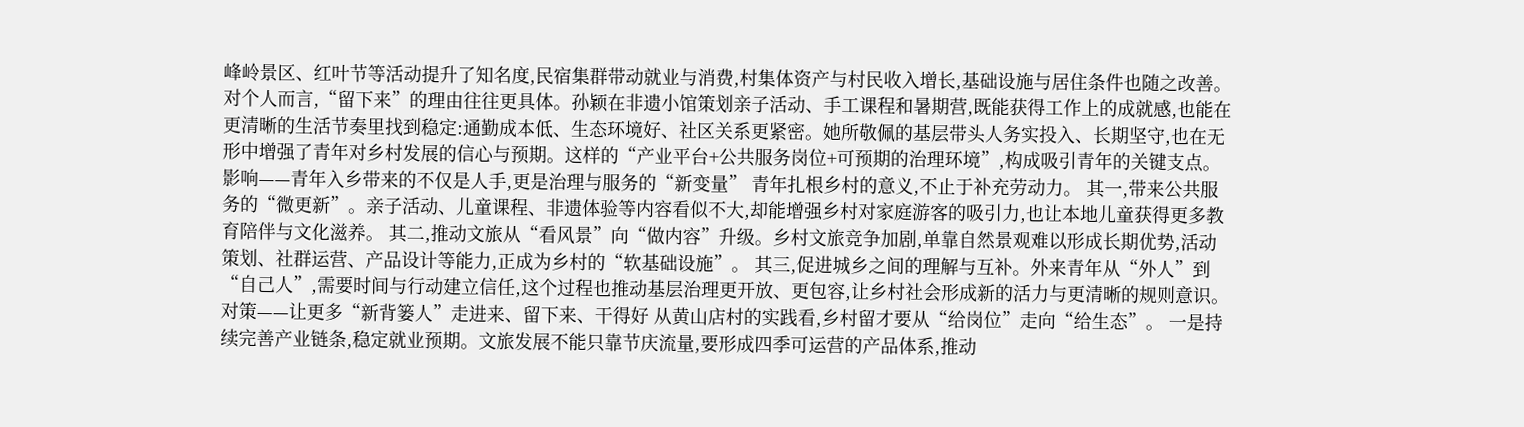峰岭景区、红叶节等活动提升了知名度,民宿集群带动就业与消费,村集体资产与村民收入增长,基础设施与居住条件也随之改善。 对个人而言,“留下来”的理由往往更具体。孙颖在非遗小馆策划亲子活动、手工课程和暑期营,既能获得工作上的成就感,也能在更清晰的生活节奏里找到稳定:通勤成本低、生态环境好、社区关系更紧密。她所敬佩的基层带头人务实投入、长期坚守,也在无形中增强了青年对乡村发展的信心与预期。这样的“产业平台+公共服务岗位+可预期的治理环境”,构成吸引青年的关键支点。 影响——青年入乡带来的不仅是人手,更是治理与服务的“新变量” 青年扎根乡村的意义,不止于补充劳动力。 其一,带来公共服务的“微更新”。亲子活动、儿童课程、非遗体验等内容看似不大,却能增强乡村对家庭游客的吸引力,也让本地儿童获得更多教育陪伴与文化滋养。 其二,推动文旅从“看风景”向“做内容”升级。乡村文旅竞争加剧,单靠自然景观难以形成长期优势,活动策划、社群运营、产品设计等能力,正成为乡村的“软基础设施”。 其三,促进城乡之间的理解与互补。外来青年从“外人”到“自己人”,需要时间与行动建立信任,这个过程也推动基层治理更开放、更包容,让乡村社会形成新的活力与更清晰的规则意识。 对策——让更多“新背篓人”走进来、留下来、干得好 从黄山店村的实践看,乡村留才要从“给岗位”走向“给生态”。 一是持续完善产业链条,稳定就业预期。文旅发展不能只靠节庆流量,要形成四季可运营的产品体系,推动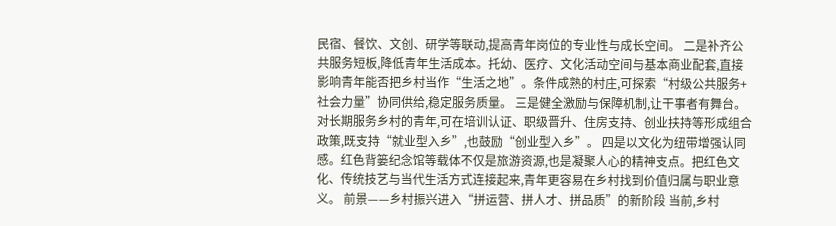民宿、餐饮、文创、研学等联动,提高青年岗位的专业性与成长空间。 二是补齐公共服务短板,降低青年生活成本。托幼、医疗、文化活动空间与基本商业配套,直接影响青年能否把乡村当作“生活之地”。条件成熟的村庄,可探索“村级公共服务+社会力量”协同供给,稳定服务质量。 三是健全激励与保障机制,让干事者有舞台。对长期服务乡村的青年,可在培训认证、职级晋升、住房支持、创业扶持等形成组合政策,既支持“就业型入乡”,也鼓励“创业型入乡”。 四是以文化为纽带增强认同感。红色背篓纪念馆等载体不仅是旅游资源,也是凝聚人心的精神支点。把红色文化、传统技艺与当代生活方式连接起来,青年更容易在乡村找到价值归属与职业意义。 前景——乡村振兴进入“拼运营、拼人才、拼品质”的新阶段 当前,乡村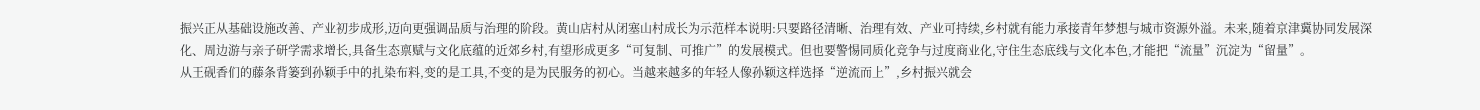振兴正从基础设施改善、产业初步成形,迈向更强调品质与治理的阶段。黄山店村从闭塞山村成长为示范样本说明:只要路径清晰、治理有效、产业可持续,乡村就有能力承接青年梦想与城市资源外溢。未来,随着京津冀协同发展深化、周边游与亲子研学需求增长,具备生态禀赋与文化底蕴的近郊乡村,有望形成更多“可复制、可推广”的发展模式。但也要警惕同质化竞争与过度商业化,守住生态底线与文化本色,才能把“流量”沉淀为“留量”。
从王砚香们的藤条背篓到孙颖手中的扎染布料,变的是工具,不变的是为民服务的初心。当越来越多的年轻人像孙颖这样选择“逆流而上”,乡村振兴就会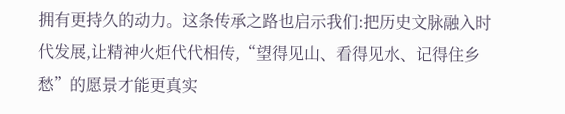拥有更持久的动力。这条传承之路也启示我们:把历史文脉融入时代发展,让精神火炬代代相传,“望得见山、看得见水、记得住乡愁”的愿景才能更真实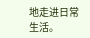地走进日常生活。